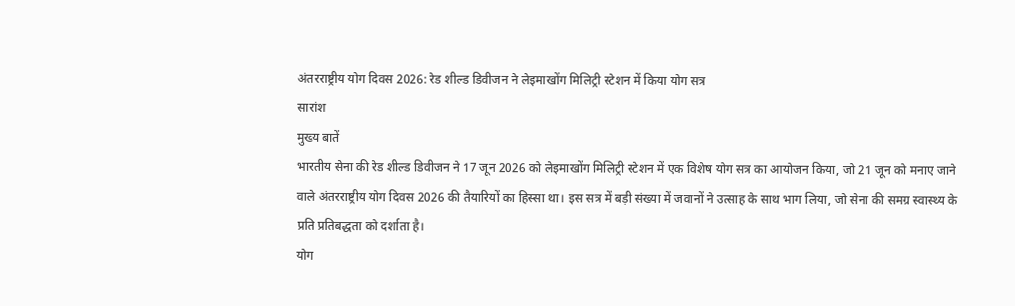अंतरराष्ट्रीय योग दिवस 2026: रेड शील्ड डिवीजन ने लेइमाखोंग मिलिट्री स्टेशन में किया योग सत्र
सारांश
मुख्य बातें
भारतीय सेना की रेड शील्ड डिवीजन ने 17 जून 2026 को लेइमाखोंग मिलिट्री स्टेशन में एक विशेष योग सत्र का आयोजन किया, जो 21 जून को मनाए जाने वाले अंतरराष्ट्रीय योग दिवस 2026 की तैयारियों का हिस्सा था। इस सत्र में बड़ी संख्या में जवानों ने उत्साह के साथ भाग लिया, जो सेना की समग्र स्वास्थ्य के प्रति प्रतिबद्धता को दर्शाता है।
योग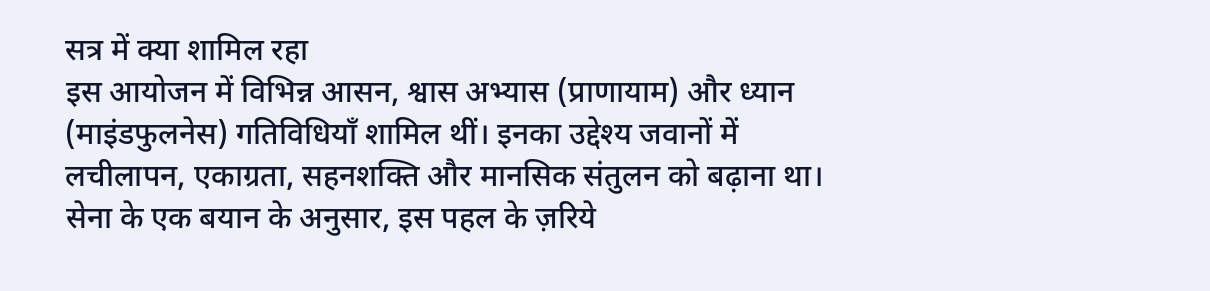सत्र में क्या शामिल रहा
इस आयोजन में विभिन्न आसन, श्वास अभ्यास (प्राणायाम) और ध्यान (माइंडफुलनेस) गतिविधियाँ शामिल थीं। इनका उद्देश्य जवानों में लचीलापन, एकाग्रता, सहनशक्ति और मानसिक संतुलन को बढ़ाना था। सेना के एक बयान के अनुसार, इस पहल के ज़रिये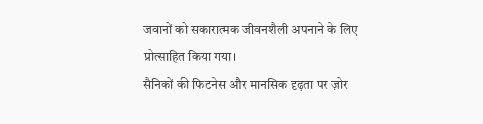जवानों को सकारात्मक जीवनशैली अपनाने के लिए प्रोत्साहित किया गया।
सैनिकों की फिटनेस और मानसिक दृढ़ता पर ज़ोर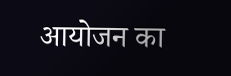आयोजन का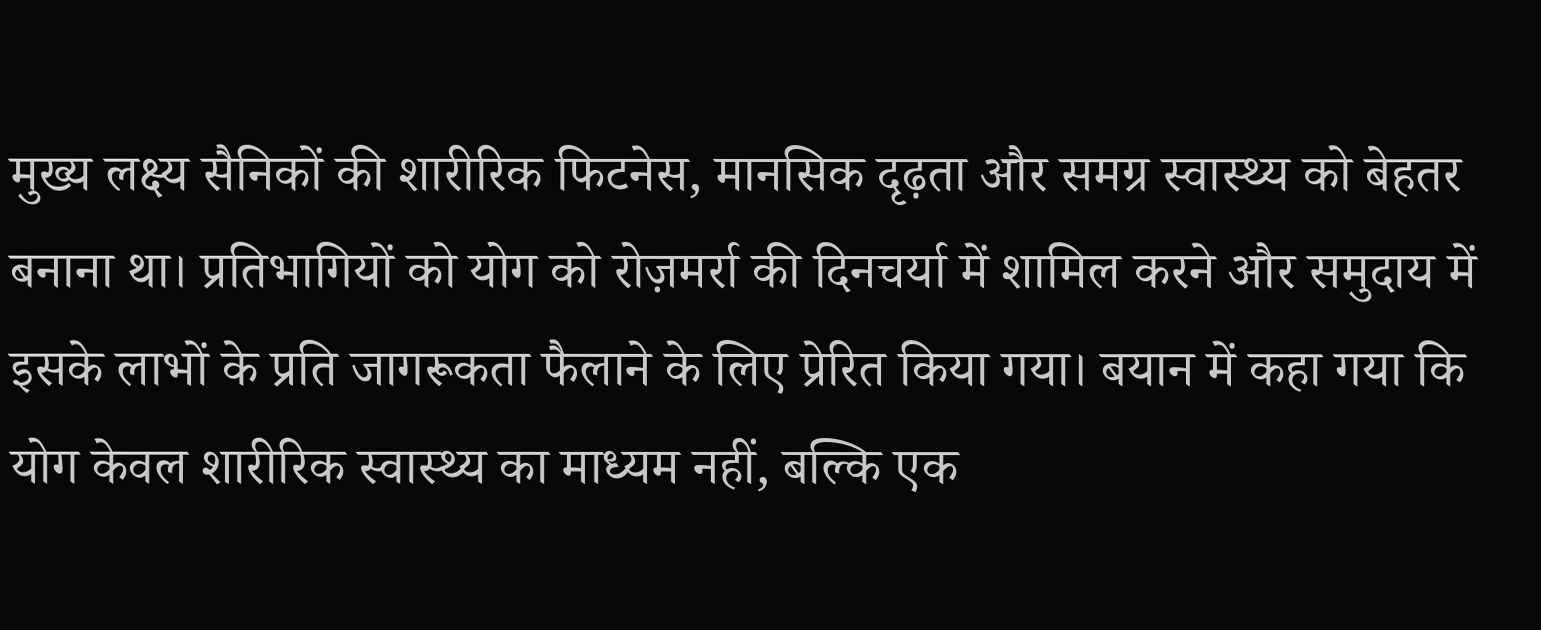मुख्य लक्ष्य सैनिकों की शारीरिक फिटनेस, मानसिक दृढ़ता और समग्र स्वास्थ्य को बेहतर बनाना था। प्रतिभागियों को योग को रोज़मर्रा की दिनचर्या में शामिल करने और समुदाय में इसके लाभों के प्रति जागरूकता फैलाने के लिए प्रेरित किया गया। बयान में कहा गया कि योग केवल शारीरिक स्वास्थ्य का माध्यम नहीं, बल्कि एक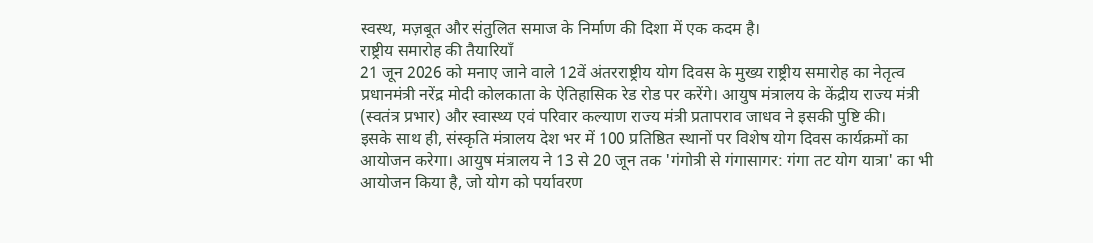स्वस्थ, मज़बूत और संतुलित समाज के निर्माण की दिशा में एक कदम है।
राष्ट्रीय समारोह की तैयारियाँ
21 जून 2026 को मनाए जाने वाले 12वें अंतरराष्ट्रीय योग दिवस के मुख्य राष्ट्रीय समारोह का नेतृत्व प्रधानमंत्री नरेंद्र मोदी कोलकाता के ऐतिहासिक रेड रोड पर करेंगे। आयुष मंत्रालय के केंद्रीय राज्य मंत्री (स्वतंत्र प्रभार) और स्वास्थ्य एवं परिवार कल्याण राज्य मंत्री प्रतापराव जाधव ने इसकी पुष्टि की।
इसके साथ ही, संस्कृति मंत्रालय देश भर में 100 प्रतिष्ठित स्थानों पर विशेष योग दिवस कार्यक्रमों का आयोजन करेगा। आयुष मंत्रालय ने 13 से 20 जून तक 'गंगोत्री से गंगासागर: गंगा तट योग यात्रा' का भी आयोजन किया है, जो योग को पर्यावरण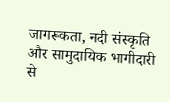जागरूकता, नदी संस्कृति और सामुदायिक भागीदारी से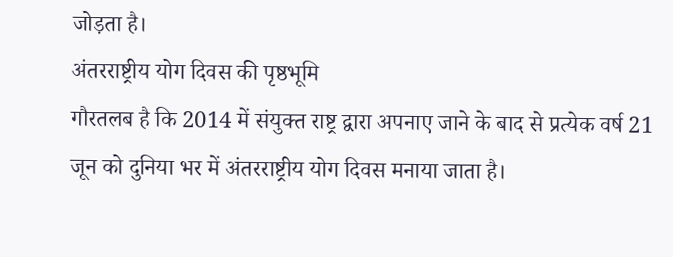जोड़ता है।
अंतरराष्ट्रीय योग दिवस की पृष्ठभूमि
गौरतलब है कि 2014 में संयुक्त राष्ट्र द्वारा अपनाए जाने के बाद से प्रत्येक वर्ष 21 जून को दुनिया भर में अंतरराष्ट्रीय योग दिवस मनाया जाता है।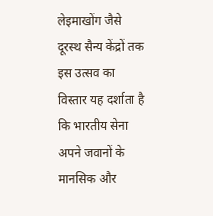लेइमाखोंग जैसे दूरस्थ सैन्य केंद्रों तक इस उत्सव का विस्तार यह दर्शाता है कि भारतीय सेना अपने जवानों के मानसिक और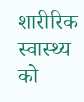शारीरिक स्वास्थ्य को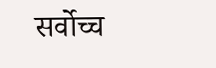सर्वोच्च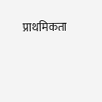प्राथमिकता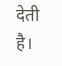देती है।